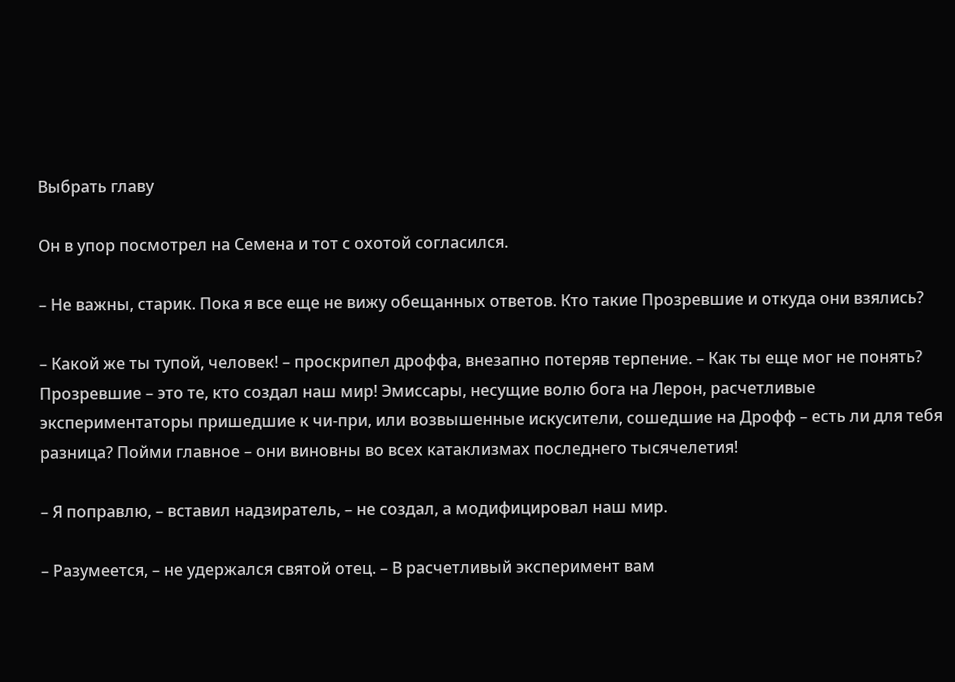Выбрать главу

Он в упор посмотрел на Семена и тот с охотой согласился.

– Не важны, старик. Пока я все еще не вижу обещанных ответов. Кто такие Прозревшие и откуда они взялись?

– Какой же ты тупой, человек! – проскрипел дроффа, внезапно потеряв терпение. – Как ты еще мог не понять? Прозревшие – это те, кто создал наш мир! Эмиссары, несущие волю бога на Лерон, расчетливые экспериментаторы пришедшие к чи-при, или возвышенные искусители, сошедшие на Дрофф – есть ли для тебя разница? Пойми главное – они виновны во всех катаклизмах последнего тысячелетия!

– Я поправлю, – вставил надзиратель, – не создал, а модифицировал наш мир.

– Разумеется, – не удержался святой отец. – В расчетливый эксперимент вам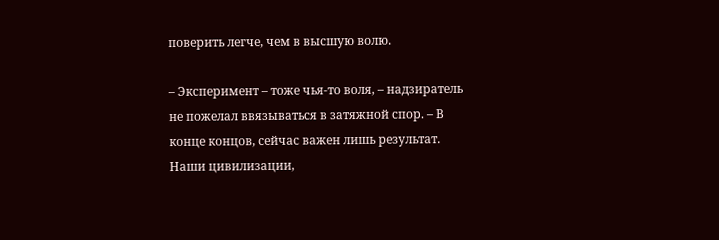поверить легче, чем в высшую волю.

– Эксперимент – тоже чья-то воля, – надзиратель не пожелал ввязываться в затяжной спор. – В конце концов, сейчас важен лишь результат. Наши цивилизации,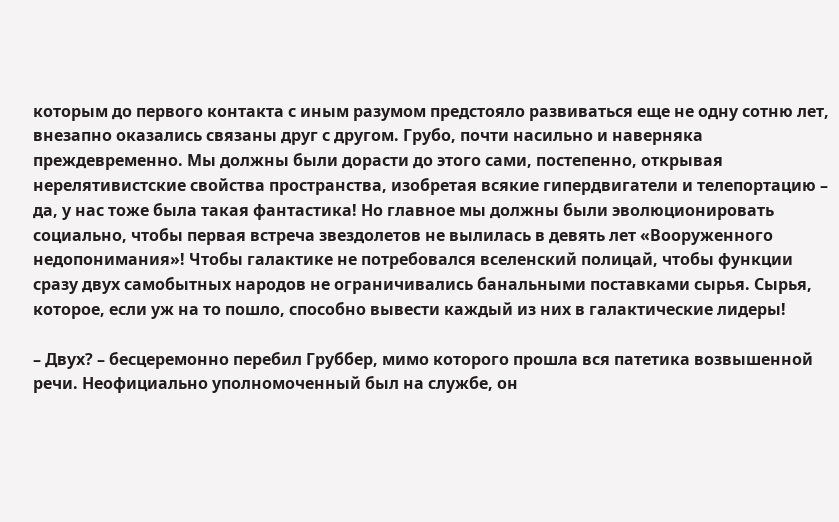которым до первого контакта с иным разумом предстояло развиваться еще не одну сотню лет, внезапно оказались связаны друг с другом. Грубо, почти насильно и наверняка преждевременно. Мы должны были дорасти до этого сами, постепенно, открывая нерелятивистские свойства пространства, изобретая всякие гипердвигатели и телепортацию – да, у нас тоже была такая фантастика! Но главное мы должны были эволюционировать социально, чтобы первая встреча звездолетов не вылилась в девять лет «Вооруженного недопонимания»! Чтобы галактике не потребовался вселенский полицай, чтобы функции сразу двух самобытных народов не ограничивались банальными поставками сырья. Сырья, которое, если уж на то пошло, способно вывести каждый из них в галактические лидеры!

– Двух? – бесцеремонно перебил Груббер, мимо которого прошла вся патетика возвышенной речи. Неофициально уполномоченный был на службе, он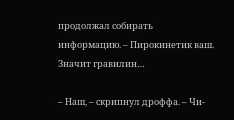продолжал собирать информацию. – Пирокинетик ваш. Значит гравилин…

– Наш, – скрипнул дроффа. – Чи-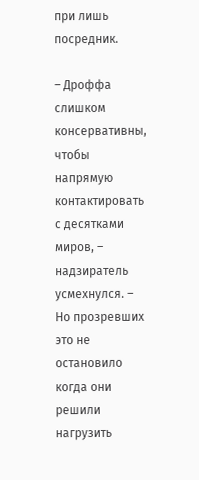при лишь посредник.

– Дроффа слишком консервативны, чтобы напрямую контактировать с десятками миров, – надзиратель усмехнулся. – Но прозревших это не остановило когда они решили нагрузить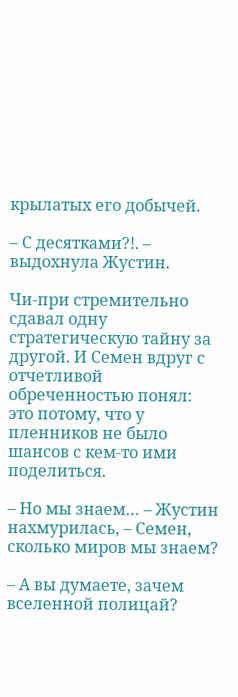крылатых его добычей.

– С десятками?!. – выдохнула Жустин.

Чи-при стремительно сдавал одну стратегическую тайну за другой. И Семен вдруг с отчетливой обреченностью понял: это потому, что у пленников не было шансов с кем-то ими поделиться.

– Но мы знаем… – Жустин нахмурилась, – Семен, сколько миров мы знаем?

– А вы думаете, зачем вселенной полицай?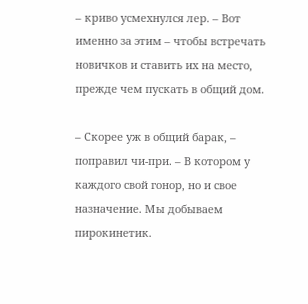– криво усмехнулся лер. – Вот именно за этим – чтобы встречать новичков и ставить их на место, прежде чем пускать в общий дом.

– Скорее уж в общий барак, – поправил чи-при. – В котором у каждого свой гонор, но и свое назначение. Мы добываем пирокинетик.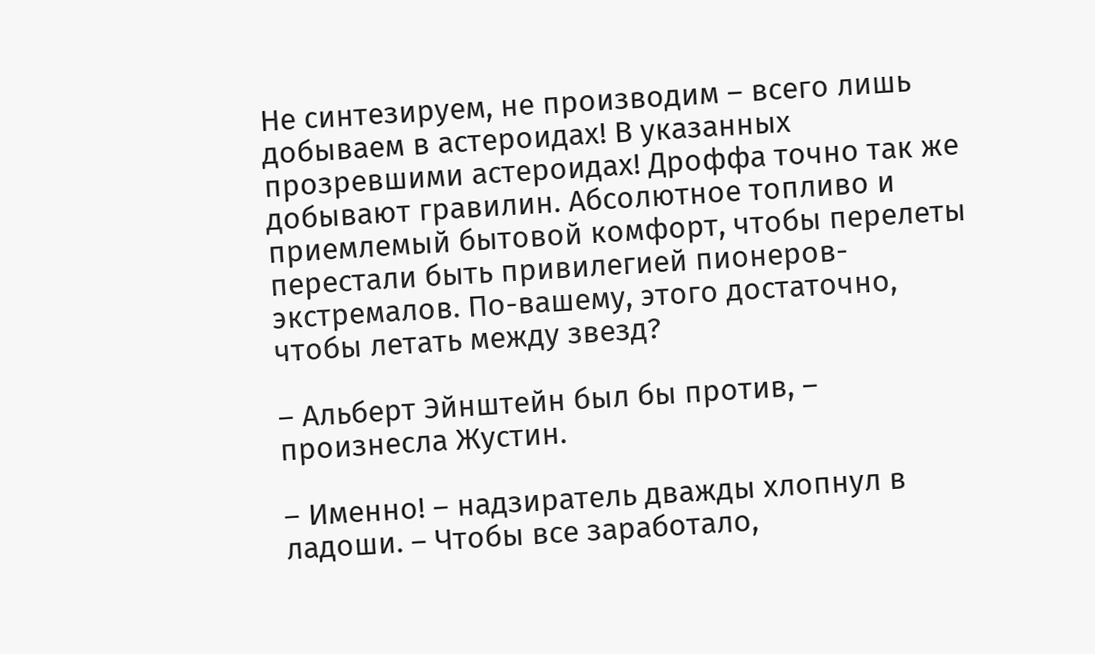Не синтезируем, не производим – всего лишь добываем в астероидах! В указанных прозревшими астероидах! Дроффа точно так же добывают гравилин. Абсолютное топливо и приемлемый бытовой комфорт, чтобы перелеты перестали быть привилегией пионеров-экстремалов. По-вашему, этого достаточно, чтобы летать между звезд?

– Альберт Эйнштейн был бы против, – произнесла Жустин.

– Именно! – надзиратель дважды хлопнул в ладоши. – Чтобы все заработало,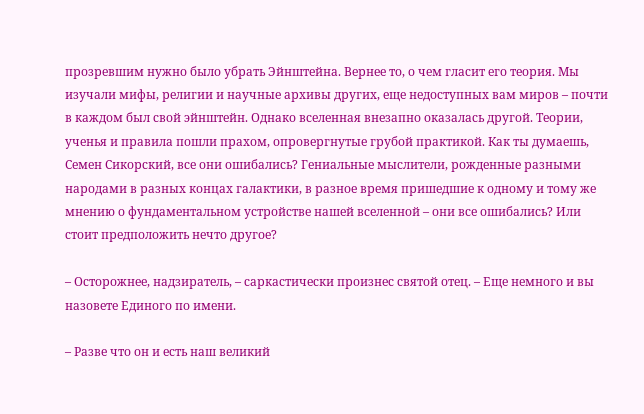прозревшим нужно было убрать Эйнштейна. Вернее то, о чем гласит его теория. Мы изучали мифы, религии и научные архивы других, еще недоступных вам миров – почти в каждом был свой эйнштейн. Однако вселенная внезапно оказалась другой. Теории, ученья и правила пошли прахом, опровергнутые грубой практикой. Как ты думаешь, Семен Сикорский, все они ошибались? Гениальные мыслители, рожденные разными народами в разных концах галактики, в разное время пришедшие к одному и тому же мнению о фундаментальном устройстве нашей вселенной – они все ошибались? Или стоит предположить нечто другое?

– Осторожнее, надзиратель, – саркастически произнес святой отец. – Еще немного и вы назовете Единого по имени.

– Разве что он и есть наш великий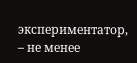экспериментатор, – не менее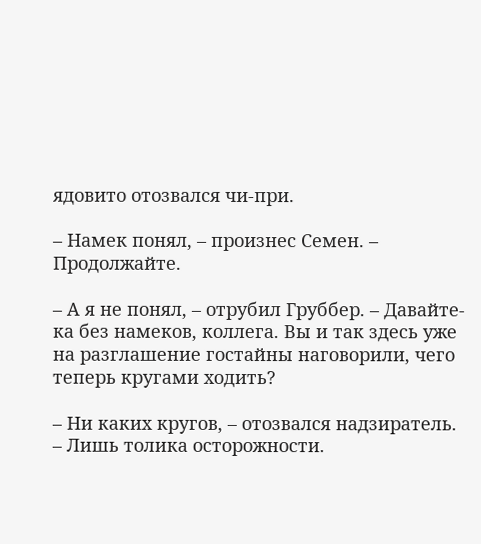ядовито отозвался чи-при.

– Намек понял, – произнес Семен. – Продолжайте.

– А я не понял, – отрубил Груббер. – Давайте-ка без намеков, коллега. Вы и так здесь уже на разглашение гостайны наговорили, чего теперь кругами ходить?

– Ни каких кругов, – отозвался надзиратель. – Лишь толика осторожности.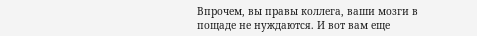Впрочем, вы правы коллега, ваши мозги в пощаде не нуждаются. И вот вам еще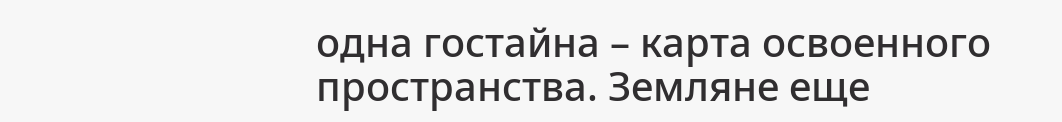одна гостайна – карта освоенного пространства. Земляне еще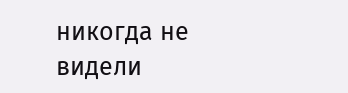никогда не видели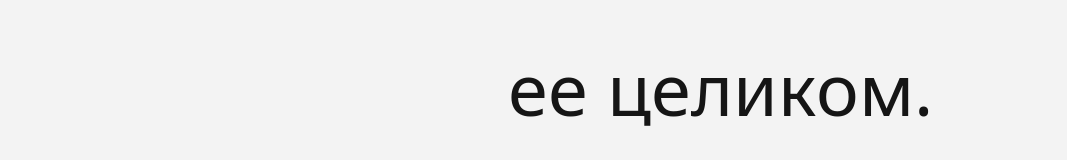ее целиком.